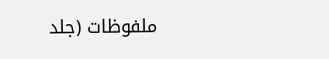ملفوظات (جلد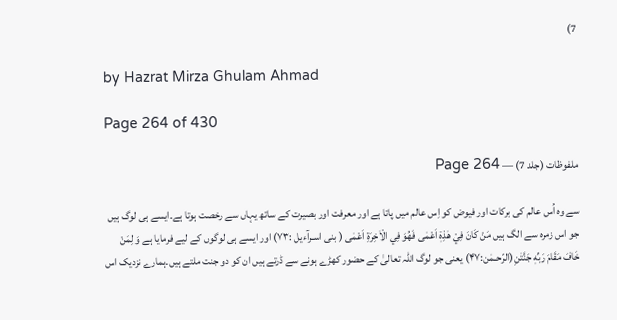7)

by Hazrat Mirza Ghulam Ahmad

Page 264 of 430

ملفوظات (جلد 7) — Page 264

سے وہ اُس عالم کی برکات اور فیوض کو اِس عالم میں پاتا ہے اور معرفت اور بصیرت کے ساتھ یہاں سے رخصت ہوتا ہے۔ایسے ہی لوگ ہیں جو اس زمرہ سے الگ ہیں مَنْ كَانَ فِيْ هٰذِهٖۤ اَعْمٰى فَهُوَ فِي الْاٰخِرَةِ اَعْمٰى ( بنی اسـرآءیل :۷۳) اور ایسے ہی لوگوں کے لیے فرمایا ہے وَ لِمَنْ خَافَ مَقَامَ رَبِّهٖ جَنَّتٰنِ(الرّحـمٰن:۴۷) یعنی جو لوگ اللہ تعالیٰ کے حضور کھڑے ہونے سے ڈرتے ہیں ان کو دو جنت ملتے ہیں۔ہمارے نزدیک اس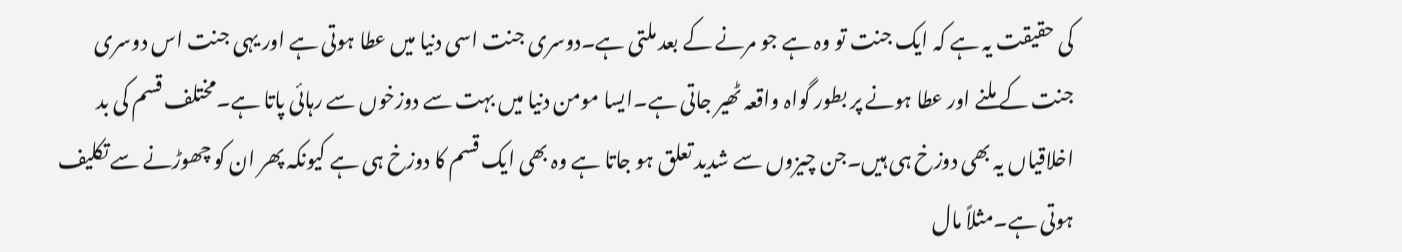کی حقیقت یہ ہے کہ ایک جنت تو وہ ہے جو مرنے کے بعد ملتی ہے۔دوسری جنت اسی دنیا میں عطا ہوتی ہے اور یہی جنت اس دوسری جنت کے ملنے اور عطا ہونے پر بطور گواہ واقعہ ٹھیر جاتی ہے۔ایسا مومن دنیا میں بہت سے دوزخوں سے رہائی پاتا ہے۔مختلف قسم کی بد اخلاقیاں یہ بھی دوزخ ہی ہیں۔جن چیزوں سے شدید تعلق ہو جاتا ہے وہ بھی ایک قسم کا دوزخ ہی ہے کیونکہ پھر ان کو چھوڑنے سے تکلیف ہوتی ہے۔مثلاً مال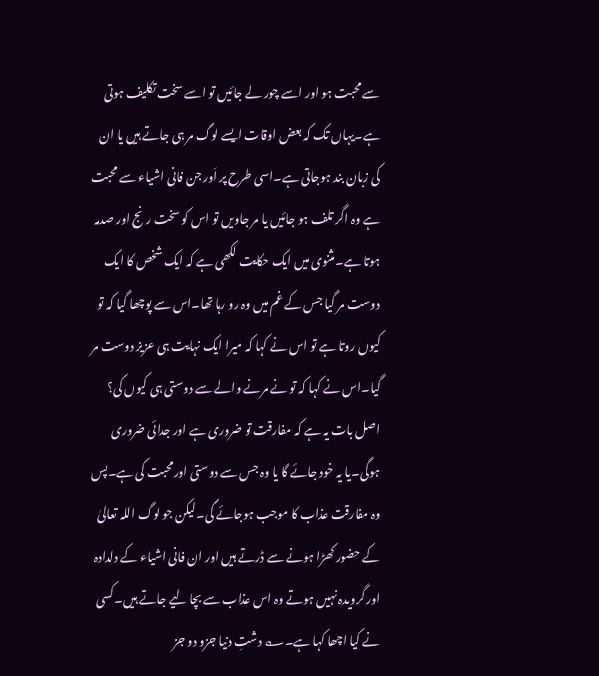سے محبت ہو اور اسے چور لے جائیں تو اسے سخت تکلیف ہوتی ہے۔یہاں تک کہ بعض اوقات ایسے لوگ مر ہی جاتے ہیں یا ان کی زبان بند ہوجاتی ہے۔اسی طرح پر اَور جن فانی اشیاء سے محبت ہے وہ اگر تلف ہو جائیں یا مر جاویں تو اس کو سخت رنج اور صدمہ ہوتا ہے۔مثنوی میں ایک حکایت لکھی ہے کہ ایک شخص کا ایک دوست مر گیا جس کے غم میں وہ رو رہا تھا۔اس سے پوچھا گیا کہ تو کیوں روتا ہے تو اس نے کہا کہ میرا ایک نہایت ہی عزیز دوست مر گیا۔اس نے کہا کہ تو نے مرنے والے سے دوستی ہی کیوں کی؟ اصل بات یہ ہے کہ مفارقت تو ضروری ہے اور جدائی ضروری ہوگی۔یا یہ خود جائے گا یا وہ جس سے دوستی اورمحبت کی ہے۔پس وہ مفارقت عذاب کا موجب ہوجائے گی۔لیکن جو لوگ اللہ تعالیٰ کے حضور کھڑا ہونے سے ڈرتے ہیں اور ان فانی اشیاء کے دلدادہ اور گرویدہ نہیں ہوتے وہ اس عذاب سے بچا لیے جاتے ہیں۔کسی نے کیا اچھا کہا ہے۔؎ دشتِ دنیا جزو دو جز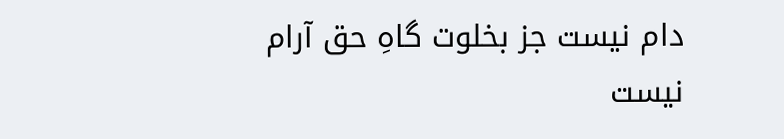دام نیست جز بخلوت گاہِ حق آرام نیست